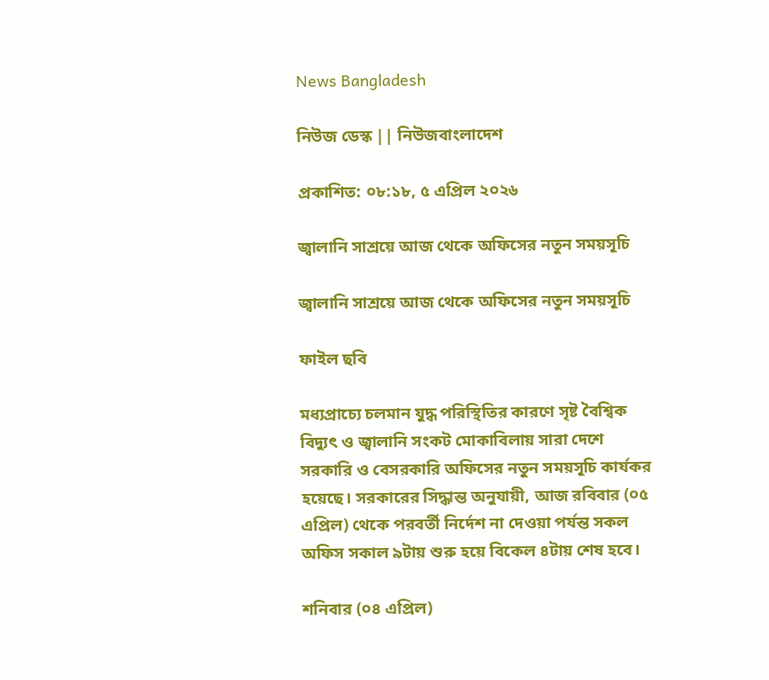News Bangladesh

নিউজ ডেস্ক || নিউজবাংলাদেশ

প্রকাশিত: ০৮:১৮, ৫ এপ্রিল ২০২৬

জ্বালানি সাশ্রয়ে আজ থেকে অফিসের নতুন সময়সূচি

জ্বালানি সাশ্রয়ে আজ থেকে অফিসের নতুন সময়সূচি

ফাইল ছবি

মধ্যপ্রাচ্যে চলমান যুদ্ধ পরিস্থিতির কারণে সৃষ্ট বৈশ্বিক বিদ্যুৎ ও জ্বালানি সংকট মোকাবিলায় সারা দেশে সরকারি ও বেসরকারি অফিসের নতুন সময়সূচি কার্যকর হয়েছে। সরকারের সিদ্ধান্ত অনুযায়ী, আজ রবিবার (০৫ এপ্রিল) থেকে পরবর্তী নির্দেশ না দেওয়া পর্যন্ত সকল অফিস সকাল ৯টায় শুরু হয়ে বিকেল ৪টায় শেষ হবে।

শনিবার (০৪ এপ্রিল)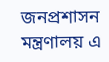জনপ্রশাসন মন্ত্রণালয় এ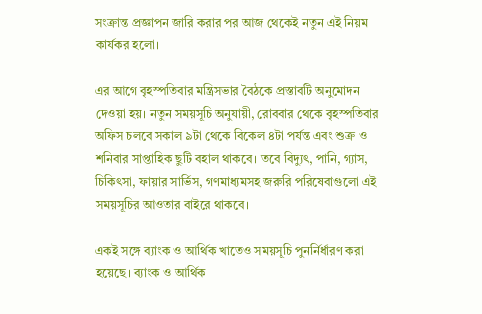সংক্রান্ত প্রজ্ঞাপন জারি করার পর আজ থেকেই নতুন এই নিয়ম কার্যকর হলো।

এর আগে বৃহস্পতিবার মন্ত্রিসভার বৈঠকে প্রস্তাবটি অনুমোদন দেওয়া হয়। নতুন সময়সূচি অনুযায়ী, রোববার থেকে বৃহস্পতিবার অফিস চলবে সকাল ৯টা থেকে বিকেল ৪টা পর্যন্ত এবং শুক্র ও শনিবার সাপ্তাহিক ছুটি বহাল থাকবে। তবে বিদ্যুৎ, পানি, গ্যাস, চিকিৎসা, ফায়ার সার্ভিস, গণমাধ্যমসহ জরুরি পরিষেবাগুলো এই সময়সূচির আওতার বাইরে থাকবে।

একই সঙ্গে ব্যাংক ও আর্থিক খাতেও সময়সূচি পুনর্নির্ধারণ করা হয়েছে। ব্যাংক ও আর্থিক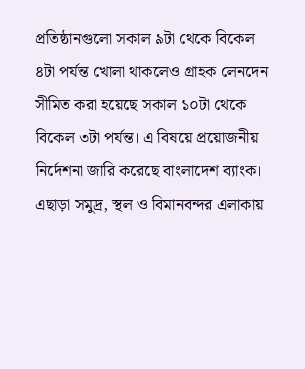প্রতিষ্ঠানগুলো সকাল ৯টা থেকে বিকেল ৪টা পর্যন্ত খোলা থাকলেও গ্রাহক লেনদেন সীমিত করা হয়েছে সকাল ১০টা থেকে বিকেল ৩টা পর্যন্ত। এ বিষয়ে প্রয়োজনীয় নির্দেশনা জারি করেছে বাংলাদেশ ব্যাংক। এছাড়া সমুদ্র, স্থল ও বিমানবন্দর এলাকায়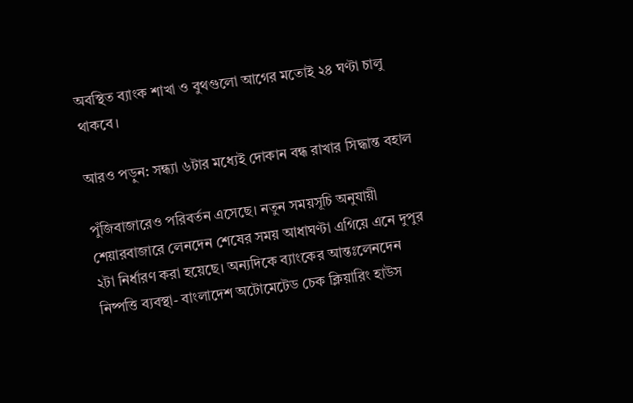অবস্থিত ব্যাংক শাখা ও বুথগুলো আগের মতোই ২৪ ঘণ্টা চালু থাকবে।

আরও পড়ুন: সন্ধ্যা ৬টার মধ্যেই দোকান বন্ধ রাখার সিদ্ধান্ত বহাল

পুঁজিবাজারেও পরিবর্তন এসেছে। নতুন সময়সূচি অনুযায়ী শেয়ারবাজারে লেনদেন শেষের সময় আধাঘণ্টা এগিয়ে এনে দুপুর ২টা নির্ধারণ করা হয়েছে। অন্যদিকে ব্যাংকের আন্তঃলেনদেন নিষ্পত্তি ব্যবস্থা- বাংলাদেশ অটোমেটেড চেক ক্লিয়ারিং হাউস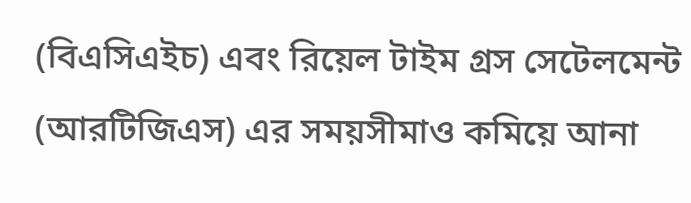(বিএসিএইচ) এবং রিয়েল টাইম গ্রস সেটেলমেন্ট (আরটিজিএস) এর সময়সীমাও কমিয়ে আনা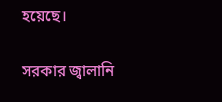হয়েছে।

সরকার জ্বালানি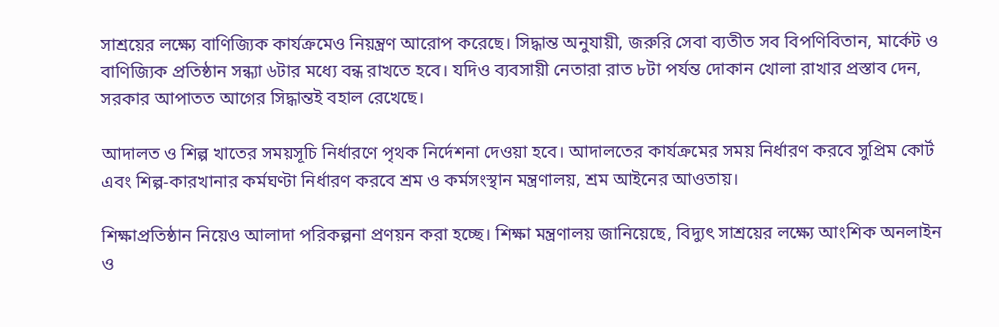সাশ্রয়ের লক্ষ্যে বাণিজ্যিক কার্যক্রমেও নিয়ন্ত্রণ আরোপ করেছে। সিদ্ধান্ত অনুযায়ী, জরুরি সেবা ব্যতীত সব বিপণিবিতান, মার্কেট ও বাণিজ্যিক প্রতিষ্ঠান সন্ধ্যা ৬টার মধ্যে বন্ধ রাখতে হবে। যদিও ব্যবসায়ী নেতারা রাত ৮টা পর্যন্ত দোকান খোলা রাখার প্রস্তাব দেন, সরকার আপাতত আগের সিদ্ধান্তই বহাল রেখেছে।

আদালত ও শিল্প খাতের সময়সূচি নির্ধারণে পৃথক নির্দেশনা দেওয়া হবে। আদালতের কার্যক্রমের সময় নির্ধারণ করবে সুপ্রিম কোর্ট এবং শিল্প-কারখানার কর্মঘণ্টা নির্ধারণ করবে শ্রম ও কর্মসংস্থান মন্ত্রণালয়, শ্রম আইনের আওতায়।

শিক্ষাপ্রতিষ্ঠান নিয়েও আলাদা পরিকল্পনা প্রণয়ন করা হচ্ছে। শিক্ষা মন্ত্রণালয় জানিয়েছে, বিদ্যুৎ সাশ্রয়ের লক্ষ্যে আংশিক অনলাইন ও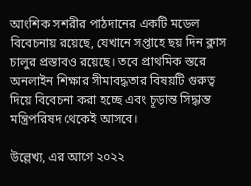আংশিক সশরীর পাঠদানের একটি মডেল বিবেচনায় রয়েছে, যেখানে সপ্তাহে ছয় দিন ক্লাস চালুর প্রস্তাবও রয়েছে। তবে প্রাথমিক স্তরে অনলাইন শিক্ষার সীমাবদ্ধতার বিষয়টি গুরুত্ব দিয়ে বিবেচনা করা হচ্ছে এবং চূড়ান্ত সিদ্ধান্ত মন্ত্রিপরিষদ থেকেই আসবে।

উল্লেখ্য, এর আগে ২০২২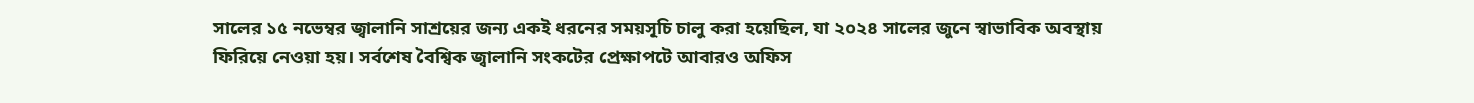সালের ১৫ নভেম্বর জ্বালানি সাশ্রয়ের জন্য একই ধরনের সময়সূচি চালু করা হয়েছিল, যা ২০২৪ সালের জুনে স্বাভাবিক অবস্থায় ফিরিয়ে নেওয়া হয়। সর্বশেষ বৈশ্বিক জ্বালানি সংকটের প্রেক্ষাপটে আবারও অফিস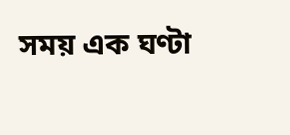সময় এক ঘণ্টা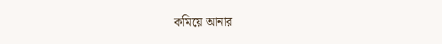কমিয়ে আনার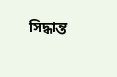সিদ্ধান্ত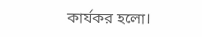কার্যকর হলো।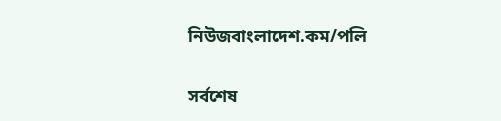নিউজবাংলাদেশ.কম/পলি

সর্বশেষ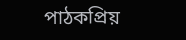পাঠকপ্রিয়